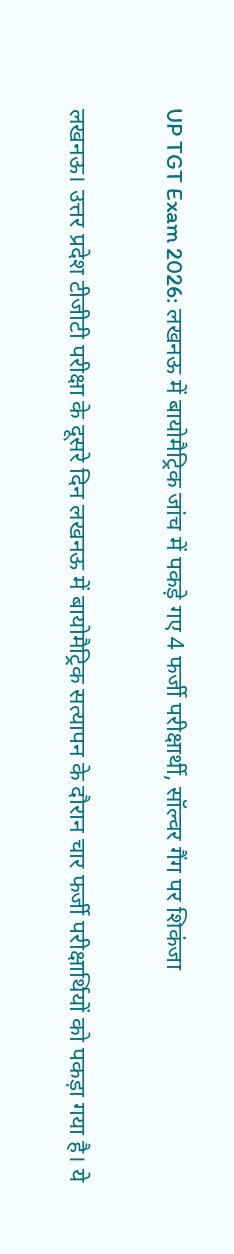UP TGT Exam 2026: लखनऊ में बायोमैट्रिक जांच में पकड़े गए 4 फर्जी परीक्षार्थी, सॉल्वर गैंग पर शिकंजा

लखनऊ। उत्तर प्रदेश टीजीटी परीक्षा के दूसरे दिन लखनऊ में बायोमैट्रिक सत्यापन के दौरान चार फर्जी परीक्षार्थियों को पकड़ा गया है। ये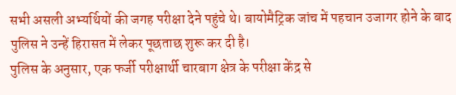सभी असली अभ्यर्थियों की जगह परीक्षा देने पहुंचे थे। बायोमैट्रिक जांच में पहचान उजागर होने के बाद पुलिस ने उन्हें हिरासत में लेकर पूछताछ शुरू कर दी है।
पुलिस के अनुसार, एक फर्जी परीक्षार्थी चारबाग क्षेत्र के परीक्षा केंद्र से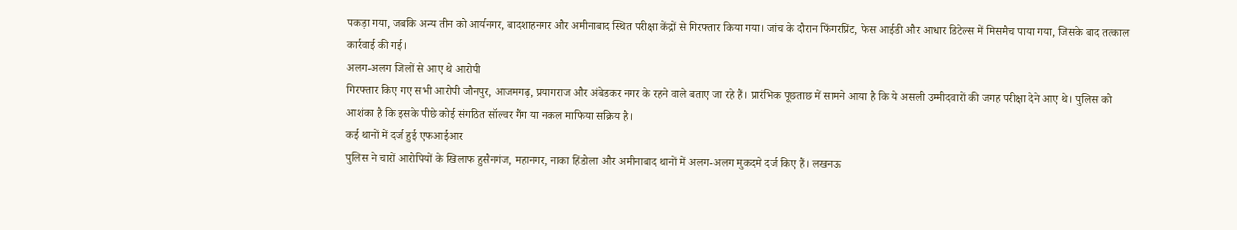पकड़ा गया, जबकि अन्य तीन को आर्यनगर, बादशाहनगर और अमीनाबाद स्थित परीक्षा केंद्रों से गिरफ्तार किया गया। जांच के दौरान फिंगरप्रिंट, फेस आईडी और आधार डिटेल्स में मिसमैच पाया गया, जिसके बाद तत्काल कार्रवाई की गई।
अलग-अलग जिलों से आए थे आरोपी
गिरफ्तार किए गए सभी आरोपी जौनपुर, आजमगढ़, प्रयागराज और अंबेडकर नगर के रहने वाले बताए जा रहे हैं। प्रारंभिक पूछताछ में सामने आया है कि ये असली उम्मीदवारों की जगह परीक्षा देने आए थे। पुलिस को आशंका है कि इसके पीछे कोई संगठित सॉल्वर गैंग या नकल माफिया सक्रिय है।
कई थानों में दर्ज हुई एफआईआर
पुलिस ने चारों आरोपियों के खिलाफ हुसैनगंज, महानगर, नाका हिंडोला और अमीनाबाद थानों में अलग-अलग मुकदमे दर्ज किए हैं। लखनऊ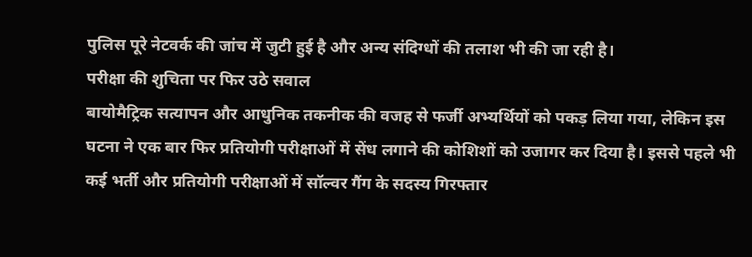पुलिस पूरे नेटवर्क की जांच में जुटी हुई है और अन्य संदिग्धों की तलाश भी की जा रही है।
परीक्षा की शुचिता पर फिर उठे सवाल
बायोमैट्रिक सत्यापन और आधुनिक तकनीक की वजह से फर्जी अभ्यर्थियों को पकड़ लिया गया, लेकिन इस घटना ने एक बार फिर प्रतियोगी परीक्षाओं में सेंध लगाने की कोशिशों को उजागर कर दिया है। इससे पहले भी कई भर्ती और प्रतियोगी परीक्षाओं में सॉल्वर गैंग के सदस्य गिरफ्तार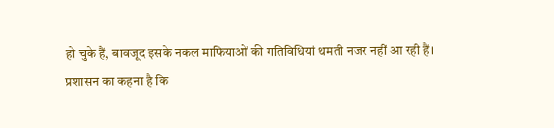हो चुके हैं, बावजूद इसके नकल माफियाओं की गतिविधियां थमती नजर नहीं आ रही हैं।
प्रशासन का कहना है कि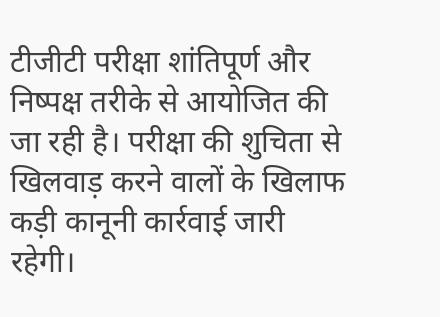टीजीटी परीक्षा शांतिपूर्ण और निष्पक्ष तरीके से आयोजित की जा रही है। परीक्षा की शुचिता से खिलवाड़ करने वालों के खिलाफ कड़ी कानूनी कार्रवाई जारी रहेगी।